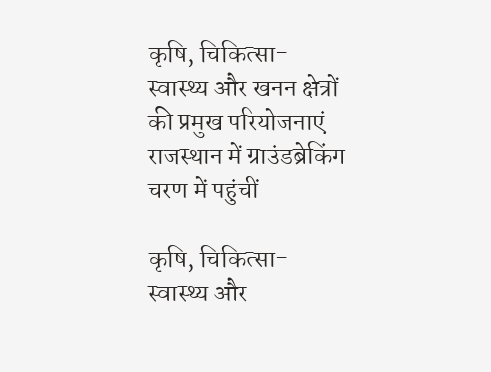कृषि, चिकित्सा- स्वास्थ्य और खनन क्षेत्रों की प्रमुख परियोजनाएं राजस्थान में ग्राउंडब्रेकिंग चरण में पहुंचीं

कृषि, चिकित्सा- स्वास्थ्य और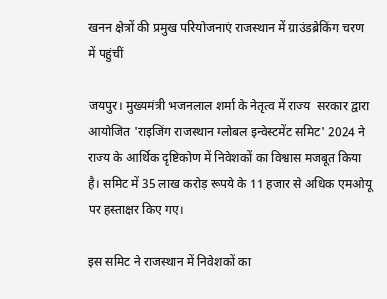खनन क्षेत्रों की प्रमुख परियोजनाएं राजस्थान में ग्राउंडब्रेकिंग चरण में पहुंचीं

जयपुर। मुख्यमंत्री भजनलाल शर्मा के नेतृत्व में राज्य  सरकार द्वारा आयोजित 'राइजिंग राजस्थान ग्लोबल इन्वेस्टमेंट समिट' 2024 ने राज्य के आर्थिक दृष्टिकोण में निवेशकों का विश्वास मजबूत किया है। समिट में 35 लाख करोड़ रूपये के 11 हजार से अधिक एमओयू पर हस्ताक्षर किए गए।

इस समिट ने राजस्थान में निवेशकों का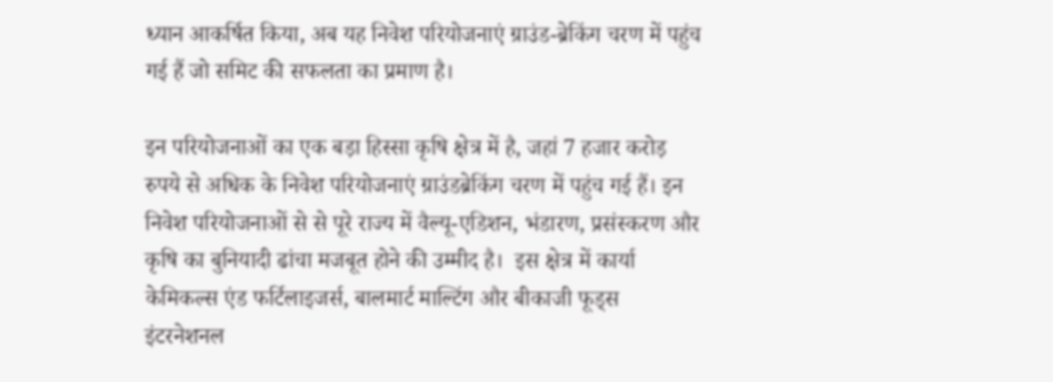ध्यान आकर्षित किया, अब यह निवेश परियोजनाएं ग्राउंड-ब्रेकिंग चरण में पहुंच गई हैं जो समिट की सफलता का प्रमाण है।

इन परियोजनाओं का एक बड़ा हिस्सा कृषि क्षेत्र में है, जहां 7 हजार करोड़ रुपये से अधिक के निवेश परियोजनाएं ग्राउंडब्रेकिंग चरण में पहुंच गई हैं। इन निवेश परियोजनाओं से से पूरे राज्य में वैल्यू-एडिशन, भंडारण, प्रसंस्करण और कृषि का बुनियादी ढांचा मजबूत होने की उम्मीद है।  इस क्षेत्र में कार्या केमिकल्स एंड फर्टिलाइजर्स, बालमार्ट माल्टिंग और बीकाजी फूड्स इंटरनेशनल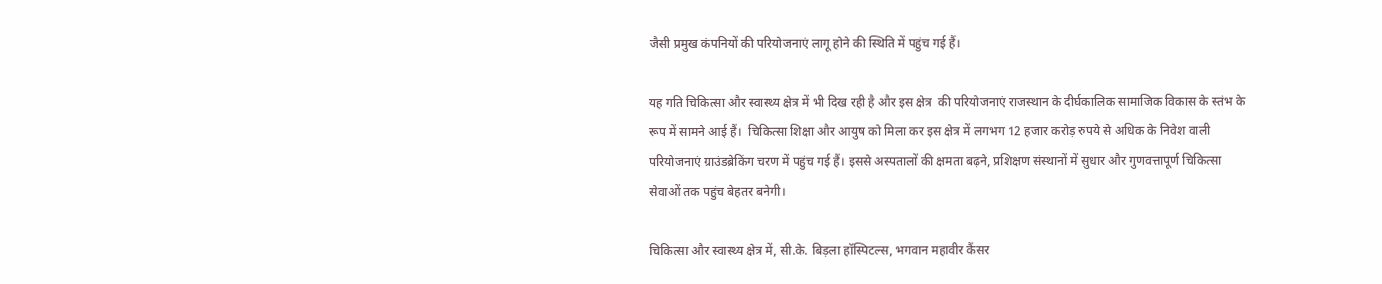जैसी प्रमुख कंपनियों की परियोजनाएं लागू होने की स्थिति में पहुंच गई हैं।

यह गति चिकित्सा और स्वास्थ्य क्षेत्र में भी दिख रही है और इस क्षेत्र  की परियोजनाएं राजस्थान के दीर्घकालिक सामाजिक विकास के स्तंभ के रूप में सामने आई हैं।  चिकित्सा शिक्षा और आयुष को मिला कर इस क्षेत्र में लगभग 12 हजार करोड़ रुपये से अधिक के निवेश वाली परियोजनाएं ग्राउंडब्रेकिंग चरण में पहुंच गई हैं। इससे अस्पतालों की क्षमता बढ़ने, प्रशिक्षण संस्थानों में सुधार और गुणवत्तापूर्ण चिकित्सा सेवाओं तक पहुंच बेहतर बनेगी।

चिकित्सा और स्वास्थ्य क्षेत्र में, सी.के. बिड़ला हॉस्पिटल्स, भगवान महावीर कैंसर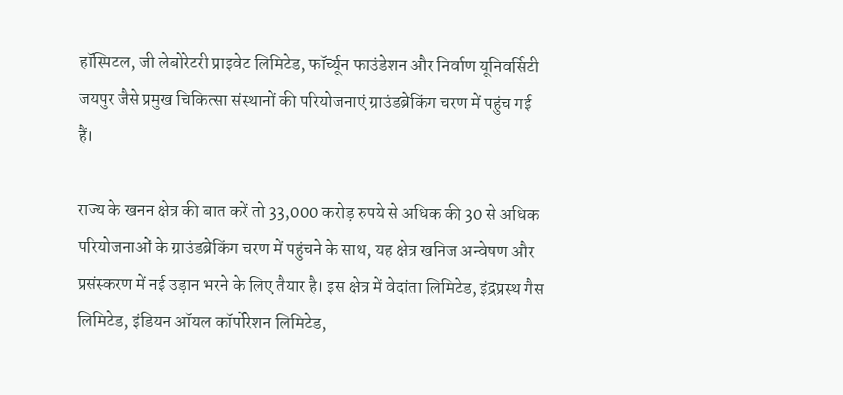हॉस्पिटल, जी लेबोरेटरी प्राइवेट लिमिटेड, फॉर्च्यून फाउंडेशन और निर्वाण यूनिवर्सिटी जयपुर जैसे प्रमुख चिकित्सा संस्थानों की परियोजनाएं ग्राउंडब्रेकिंग चरण में पहुंच गई हैं।

राज्य के खनन क्षेत्र की बात करें तो 33,000 करोड़ रुपये से अधिक की 30 से अधिक परियोजनाओं के ग्राउंडब्रेकिंग चरण में पहुंचने के साथ, यह क्षेत्र खनिज अन्वेषण और प्रसंस्करण में नई उड़ान भरने के लिए तैयार है। इस क्षेत्र में वेदांता लिमिटेड, इंद्रप्रस्थ गैस लिमिटेड, इंडियन ऑयल कॉर्पोरेशन लिमिटेड,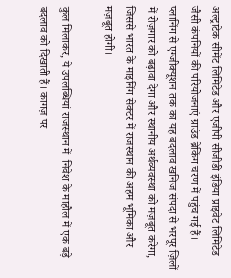अल्ट्राटेक सीमेंट लिमिटेड और एजीपी सीजीडी इंडिया प्राइवेट लिमिटेड जैसी कंपनियों की परियोजनाएं ग्राउंड ब्रेकिंग चरण में पहुंच गई हैं।  प्लानिंग से एग्जीक्यूशन तक का यह बदलाव खनिज संपदा से भरपूर ज़िलों में रोज़गार को बढ़ावा देगा और स्थानीय अर्थव्यवस्था को मज़बूत करेगा, जिससे भारत के माइनिंग सेक्टर में राजस्थान की अहम भूमिका और मज़बूत होगी।

कुल मिलाकर, ये उपलब्धियां राजस्थान में  निवेश के माहौल में एक बड़े बदलाव को दिखाती हैं। कागज़ पर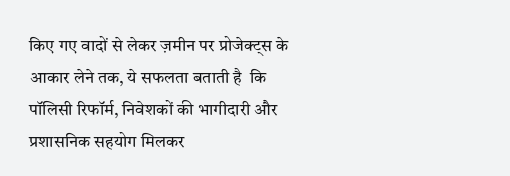किए गए वादों से लेकर ज़मीन पर प्रोजेक्ट्स के आकार लेने तक, ये सफलता बताती है  कि पॉलिसी रिफॉर्म, निवेशकों की भागीदारी और प्रशासनिक सहयोग मिलकर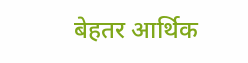बेहतर आर्थिक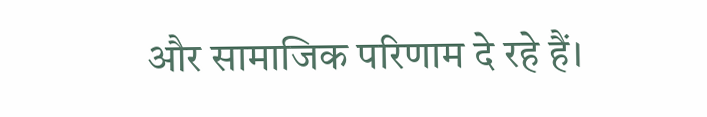और सामाजिक परिणाम दे रहे हैं।